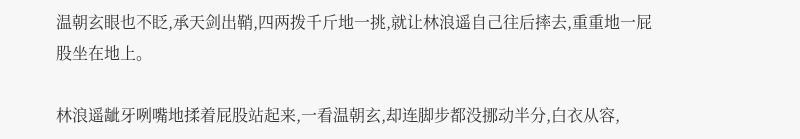温朝玄眼也不眨,承天剑出鞘,四两拨千斤地一挑,就让林浪遥自己往后摔去,重重地一屁股坐在地上。

林浪遥龇牙咧嘴地揉着屁股站起来,一看温朝玄,却连脚步都没挪动半分,白衣从容,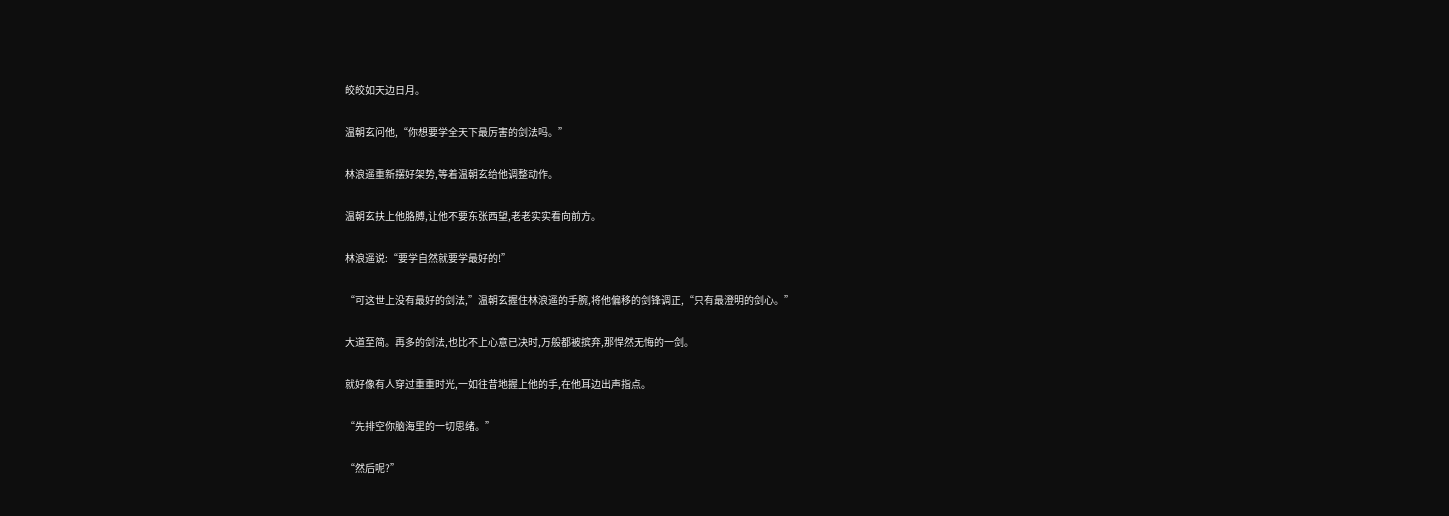皎皎如天边日月。

温朝玄问他,“你想要学全天下最厉害的剑法吗。”

林浪遥重新摆好架势,等着温朝玄给他调整动作。

温朝玄扶上他胳膊,让他不要东张西望,老老实实看向前方。

林浪遥说:“要学自然就要学最好的!”

“可这世上没有最好的剑法,”温朝玄握住林浪遥的手腕,将他偏移的剑锋调正,“只有最澄明的剑心。”

大道至简。再多的剑法,也比不上心意已决时,万般都被摈弃,那悍然无悔的一剑。

就好像有人穿过重重时光,一如往昔地握上他的手,在他耳边出声指点。

“先排空你脑海里的一切思绪。”

“然后呢?”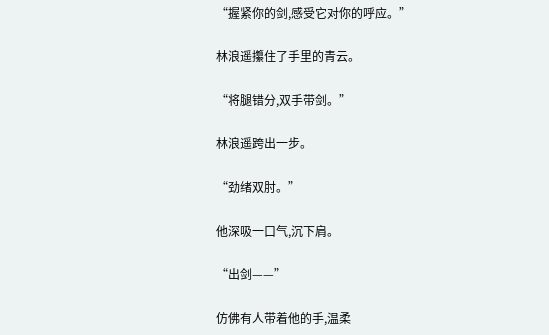“握紧你的剑,感受它对你的呼应。”

林浪遥攥住了手里的青云。

“将腿错分,双手带剑。”

林浪遥跨出一步。

“劲绪双肘。”

他深吸一口气,沉下肩。

“出剑——”

仿佛有人带着他的手,温柔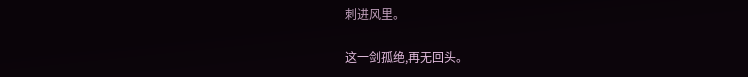刺进风里。

这一剑孤绝,再无回头。